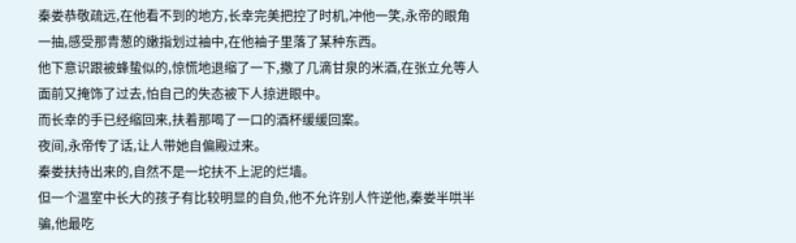秦娄恭敬疏远,在他看不到的地方,长幸完美把控了时机,冲他一笑,永帝的眼角一抽,感受那青葱的嫩指划过袖中,在他袖子里落了某种东西。
他下意识跟被蜂蛰似的,惊慌地退缩了一下,撒了几滴甘泉的米酒,在张立允等人面前又掩饰了过去,怕自己的失态被下人掠进眼中。
而长幸的手已经缩回来,扶着那喝了一口的酒杯缓缓回案。
夜间,永帝传了话,让人带她自偏殿过来。
秦娄扶持出来的,自然不是一坨扶不上泥的烂墙。
但一个温室中长大的孩子有比较明显的自负,他不允许别人忤逆他,秦娄半哄半骗,他最吃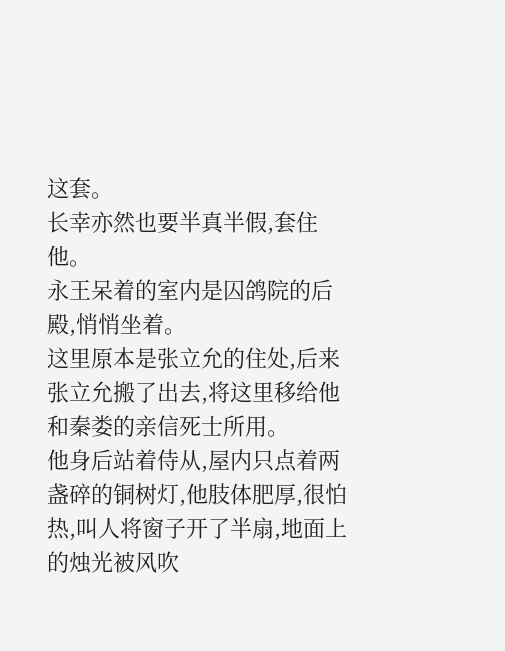这套。
长幸亦然也要半真半假,套住他。
永王呆着的室内是囚鸽院的后殿,悄悄坐着。
这里原本是张立允的住处,后来张立允搬了出去,将这里移给他和秦娄的亲信死士所用。
他身后站着侍从,屋内只点着两盏碎的铜树灯,他肢体肥厚,很怕热,叫人将窗子开了半扇,地面上的烛光被风吹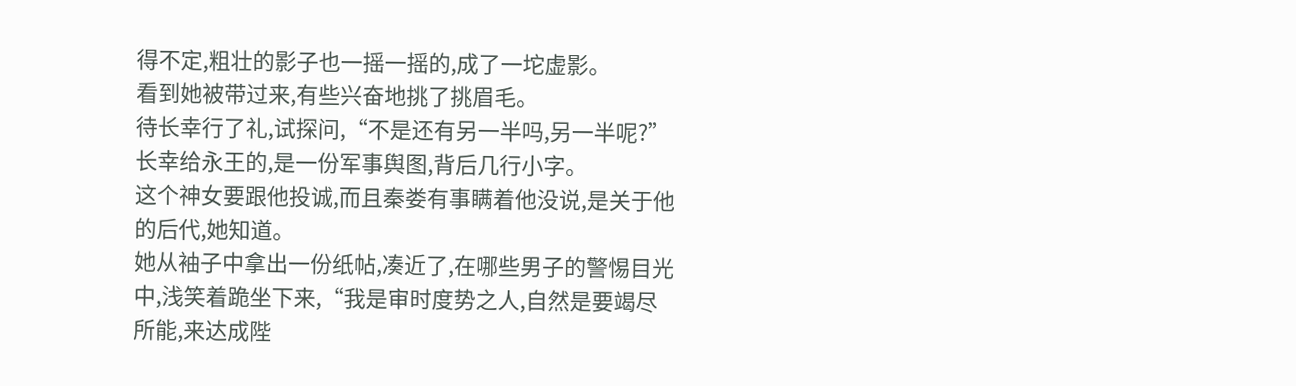得不定,粗壮的影子也一摇一摇的,成了一坨虚影。
看到她被带过来,有些兴奋地挑了挑眉毛。
待长幸行了礼,试探问,“不是还有另一半吗,另一半呢?”
长幸给永王的,是一份军事舆图,背后几行小字。
这个神女要跟他投诚,而且秦娄有事瞒着他没说,是关于他的后代,她知道。
她从袖子中拿出一份纸帖,凑近了,在哪些男子的警惕目光中,浅笑着跪坐下来,“我是审时度势之人,自然是要竭尽所能,来达成陛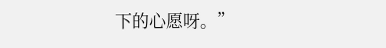下的心愿呀。”